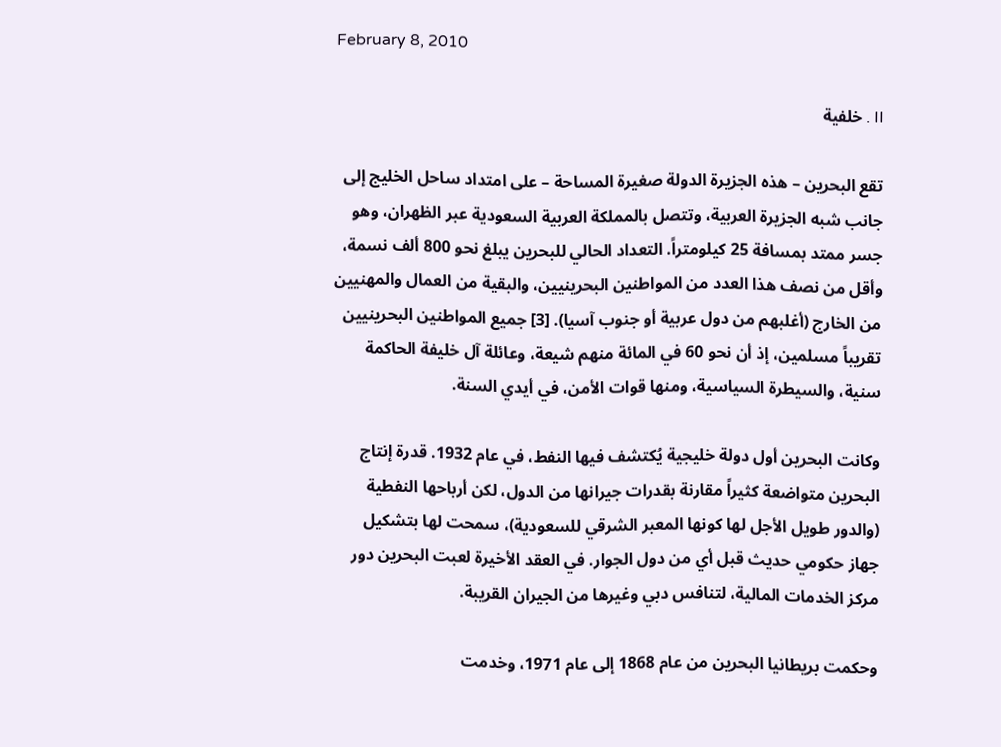February 8, 2010

II . خلفية

تقع البحرين – هذه الجزيرة الدولة صغيرة المساحة – على امتداد ساحل الخليج إلى جانب شبه الجزيرة العربية، وتتصل بالمملكة العربية السعودية عبر الظهران، وهو جسر ممتد بمسافة 25 كيلومتراً. التعداد الحالي للبحرين يبلغ نحو 800 ألف نسمة، وأقل من نصف هذا العدد من المواطنين البحرينيين، والبقية من العمال والمهنيين من الخارج (أغلبهم من دول عربية أو جنوب آسيا). [3] جميع المواطنين البحرينيين تقريباً مسلمين، إذ أن نحو 60 في المائة منهم شيعة، وعائلة آل خليفة الحاكمة سنية، والسيطرة السياسية، ومنها قوات الأمن، في أيدي السنة.

وكانت البحرين أول دولة خليجية يُكتشف فيها النفط، في عام 1932. قدرة إنتاج البحرين متواضعة كثيراً مقارنة بقدرات جيرانها من الدول، لكن أرباحها النفطية (والدور طويل الأجل لها كونها المعبر الشرقي للسعودية)، سمحت لها بتشكيل جهاز حكومي حديث قبل أي من دول الجوار. في العقد الأخيرة لعبت البحرين دور مركز الخدمات المالية، لتنافس دبي وغيرها من الجيران القريبة.

وحكمت بريطانيا البحرين من عام 1868 إلى عام 1971، وخدمت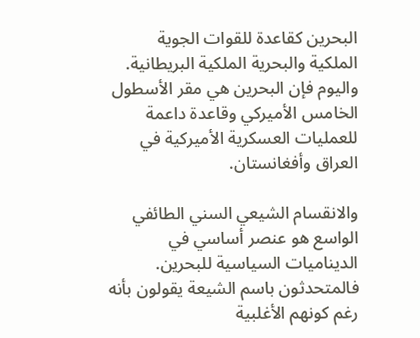البحرين كقاعدة للقوات الجوية الملكية والبحرية الملكية البريطانية. واليوم فإن البحرين هي مقر الأسطول الخامس الأميركي وقاعدة داعمة للعمليات العسكرية الأميركية في العراق وأفغانستان.

والانقسام الشيعي السني الطائفي الواسع هو عنصر أساسي في الديناميات السياسية للبحرين. فالمتحدثون باسم الشيعة يقولون بأنه رغم كونهم الأغلبية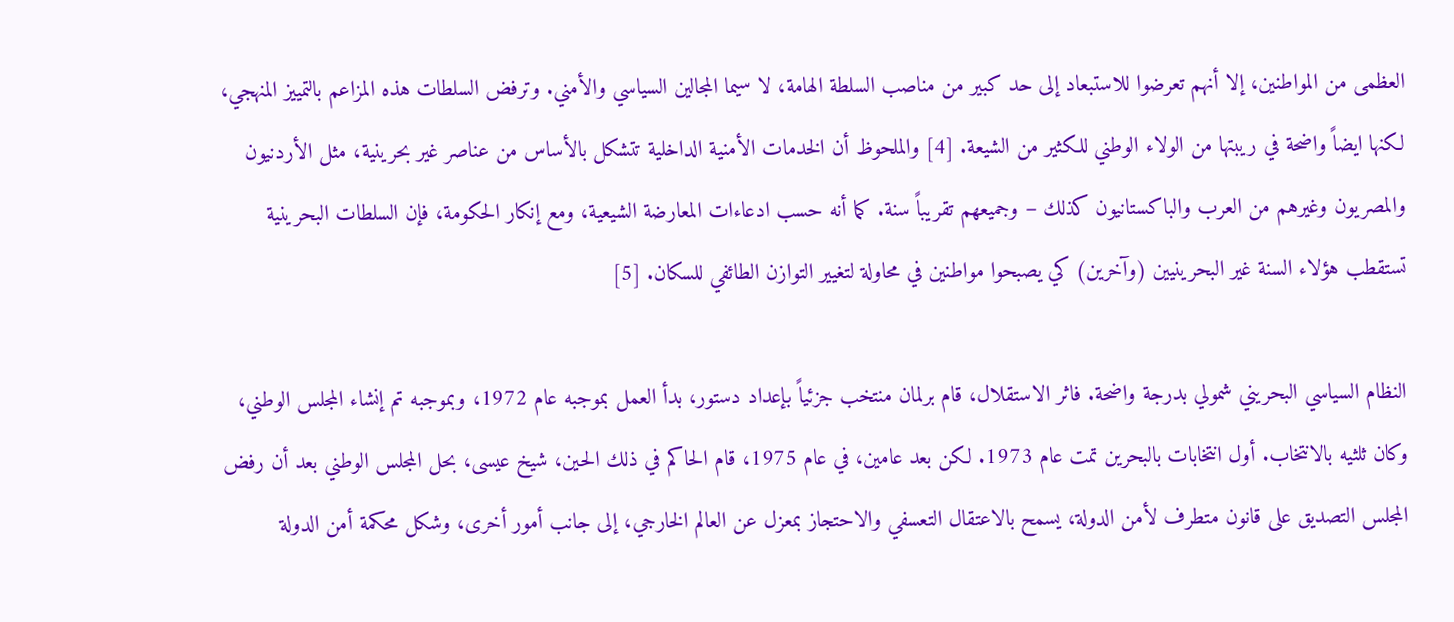العظمى من المواطنين، إلا أنهم تعرضوا للاستبعاد إلى حد كبير من مناصب السلطة الهامة، لا سيما المجالين السياسي والأمني. وترفض السلطات هذه المزاعم بالتمييز المنهجي، لكنها ايضاً واضحة في ريبتها من الولاء الوطني للكثير من الشيعة. [4] والملحوظ أن الخدمات الأمنية الداخلية تتشكل بالأساس من عناصر غير بحرينية، مثل الأردنيون والمصريون وغيرهم من العرب والباكستانيون كذلك – وجميعهم تقريباً سنة. كما أنه حسب ادعاءات المعارضة الشيعية، ومع إنكار الحكومة، فإن السلطات البحرينية تستقطب هؤلاء السنة غير البحرينيين (وآخرين) كي يصبحوا مواطنين في محاولة لتغيير التوازن الطائفي للسكان. [5]

النظام السياسي البحريني شمولي بدرجة واضحة. فاثر الاستقلال، قام برلمان منتخب جزئياً بإعداد دستور، بدأ العمل بموجبه عام 1972، وبموجبه تم إنشاء المجلس الوطني، وكان ثلثيه بالانتخاب. أول انتخابات بالبحرين تمت عام 1973. لكن بعد عامين، في عام 1975، قام الحاكم في ذلك الحين، شيخ عيسى، بحل المجلس الوطني بعد أن رفض المجلس التصديق على قانون متطرف لأمن الدولة، يسمح بالاعتقال التعسفي والاحتجاز بمعزل عن العالم الخارجي، إلى جانب أمور أخرى، وشكل محكمة أمن الدولة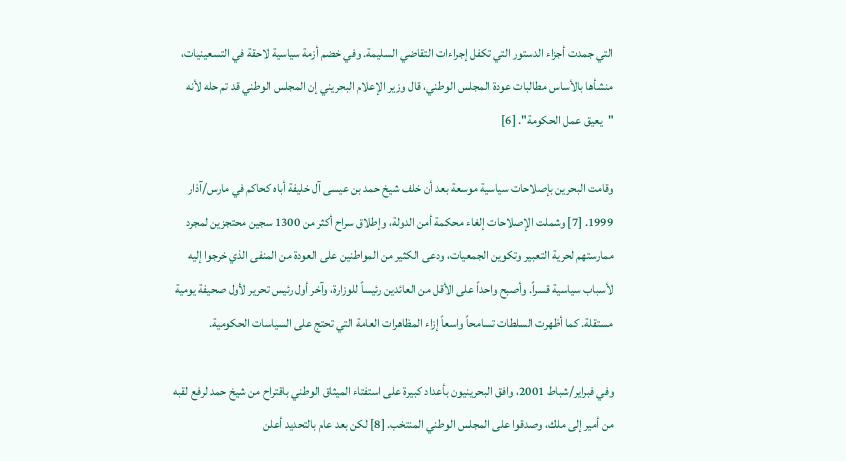التي جمدت أجزاء الدستور التي تكفل إجراءات التقاضي السليمة. وفي خضم أزمة سياسية لاحقة في التسعينيات، منشأها بالأساس مطالبات عودة المجلس الوطني، قال وزير الإعلام البحريني إن المجلس الوطني قد تم حله لأنه "يعيق عمل الحكومة". [6]

وقامت البحرين بإصلاحات سياسية موسعة بعد أن خلف شيخ حمد بن عيسى آل خليفة أباه كحاكم في مارس/آذار 1999. [7] وشملت الإصلاحات إلغاء محكمة أمن الدولة، وإطلاق سراح أكثر من 1300 سجين محتجزين لمجرد ممارستهم لحرية التعبير وتكوين الجمعيات، ودعى الكثير من المواطنين على العودة من المنفى الذي خرجوا إليه لأسباب سياسية قسراً. وأصبح واحداً على الأقل من العائدين رئيساً للوزارة، وآخر أول رئيس تحرير لأول صحيفة يومية مستقلة. كما أظهرت السلطات تسامحاً واسعاً إزاء المظاهرات العامة التي تحتج على السياسات الحكومية.

وفي فبراير/شباط 2001، وافق البحرينيون بأعداد كبيرة على استفتاء الميثاق الوطني باقتراح من شيخ حمد لرفع لقبه من أمير إلى ملك، وصدقوا على المجلس الوطني المنتخب. [8] لكن بعد عام بالتحديد أعلن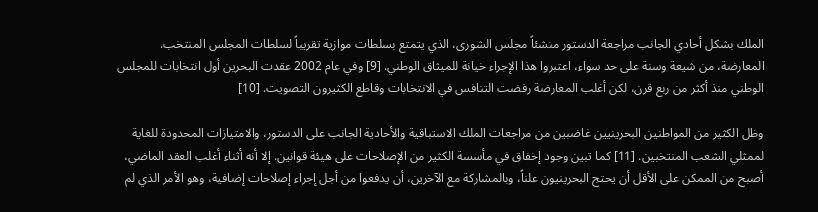الملك بشكل أحادي الجانب مراجعة الدستور منشئاً مجلس الشورى، الذي يتمتع بسلطات موازية تقريباً لسلطات المجلس المنتخب. المعارضة، من شيعة وسنة على حد سواء، اعتبروا هذا الإجراء خيانة للميثاق الوطني. [9] وفي عام 2002 عقدت البحرين أول انتخابات للمجلس الوطني منذ أكثر من ربع قرن، لكن أغلب المعارضة رفضت التنافس في الانتخابات وقاطع الكثيرون التصويت. [10]

وظل الكثير من المواطنين البحرينيين غاضبين من مراجعات الملك الاستباقية والأحادية الجانب على الدستور، والامتيازات المحدودة للغاية لممثلي الشعب المنتخبين. [11] كما تبين وجود إخفاق في مأسسة الكثير من الإصلاحات على هيئة قوانين. إلا أنه أثناء أغلب العقد الماضي، أصبح من الممكن على الأقل أن يحتج البحرينيون علناً، وبالمشاركة مع الآخرين، أن يدفعوا من أجل إجراء إصلاحات إضافية، وهو الأمر الذي لم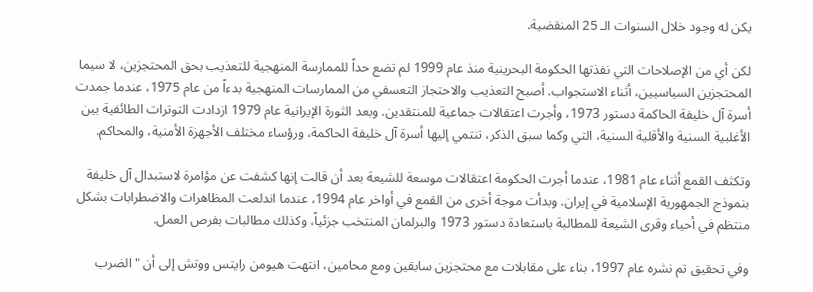يكن له وجود خلال السنوات الـ 25 المنقضية.

لكن أي من الإصلاحات التي نفذتها الحكومة البحرينية منذ عام 1999 لم تضع حداً للممارسة المنهجية للتعذيب بحق المحتجزين، لا سيما المحتجزين السياسيين، أثناء الاستجواب. أصبح التعذيب والاحتجاز التعسفي من الممارسات المنهجية بدءاً من عام 1975، عندما جمدت أسرة آل خليفة الحاكمة دستور 1973، وأجرت اعتقالات جماعية للمنتقدين. وبعد الثورة الإيرانية عام 1979 ازدادت التوترات الطائفية بين الأغلبية السنية والأقلية السنية، التي وكما سبق الذكر، تنتمي إليها أسرة آل خليفة الحاكمة، ورؤساء مختلف الأجهزة الأمنية، والمحاكم.

وتكثف القمع أثناء عام 1981، عندما أجرت الحكومة اعتقالات موسعة للشيعة بعد أن قالت إنها كشفت عن مؤامرة لاستبدال آل خليفة بنموذج الجمهورية الإسلامية في إيران. وبدأت موجة أخرى من القمع في أواخر عام 1994، عندما اندلعت المظاهرات والاضطرابات بشكل منتظم في أحياء وقرى الشيعة للمطالبة باستعادة دستور 1973 والبرلمان المنتخب جزئياً، وكذلك مطالبات بفرص العمل.

وفي تحقيق تم نشره عام 1997، بناء على مقابلات مع محتجزين سابقين ومع محامين، انتهت هيومن رايتس ووتش إلى أن "الضرب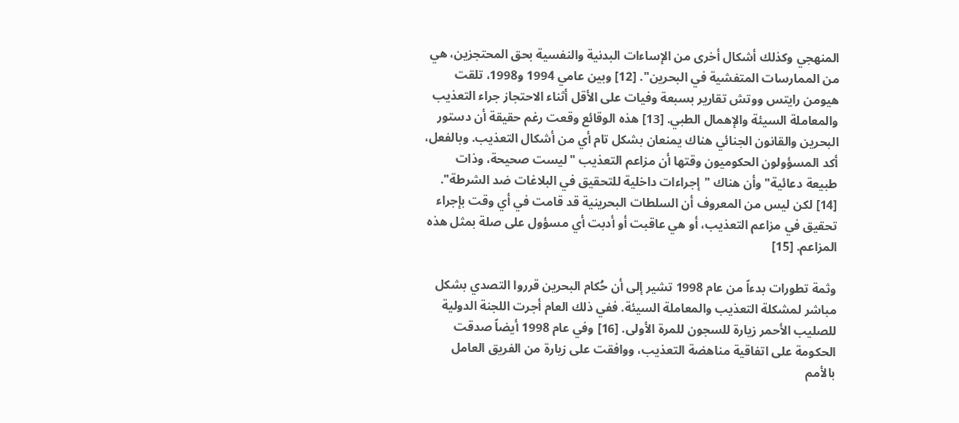المنهجي وكذلك أشكال أخرى من الإساءات البدنية والنفسية بحق المحتجزين، هي من الممارسات المتفشية في البحرين". [12] وبين عامي 1994 و1998، تلقت هيومن رايتس ووتش تقارير بسبعة وفيات على الأقل أثناء الاحتجاز جراء التعذيب والمعاملة السيئة والإهمال الطبي. [13] هذه الوقائع وقعت رغم حقيقة أن دستور البحرين والقانون الجنائي هناك يمنعان بشكل تام أي من أشكال التعذيب. وبالفعل، أكد المسؤولون الحكوميون وقتها أن مزاعم التعذيب "ليست صحيحة، وذات طبيعة دعائية" وأن هناك "إجراءات داخلية للتحقيق في البلاغات ضد الشرطة". [14] لكن ليس من المعروف أن السلطات البحرينية قد قامت في أي وقت بإجراء تحقيق في مزاعم التعذيب، أو هي عاقبت أو أدبت أي مسؤول على صلة بمثل هذه المزاعم. [15]

وثمة تطورات بدءاً من عام 1998 تشير إلى أن حُكام البحرين قرروا التصدي بشكل مباشر لمشكلة التعذيب والمعاملة السيئة. ففي ذلك العام أجرت اللجنة الدولية للصليب الأحمر زيارة للسجون للمرة الأولى. [16] وفي عام 1998 أيضاً صدقت الحكومة على اتفاقية مناهضة التعذيب، ووافقت على زيارة من الفريق العامل بالأمم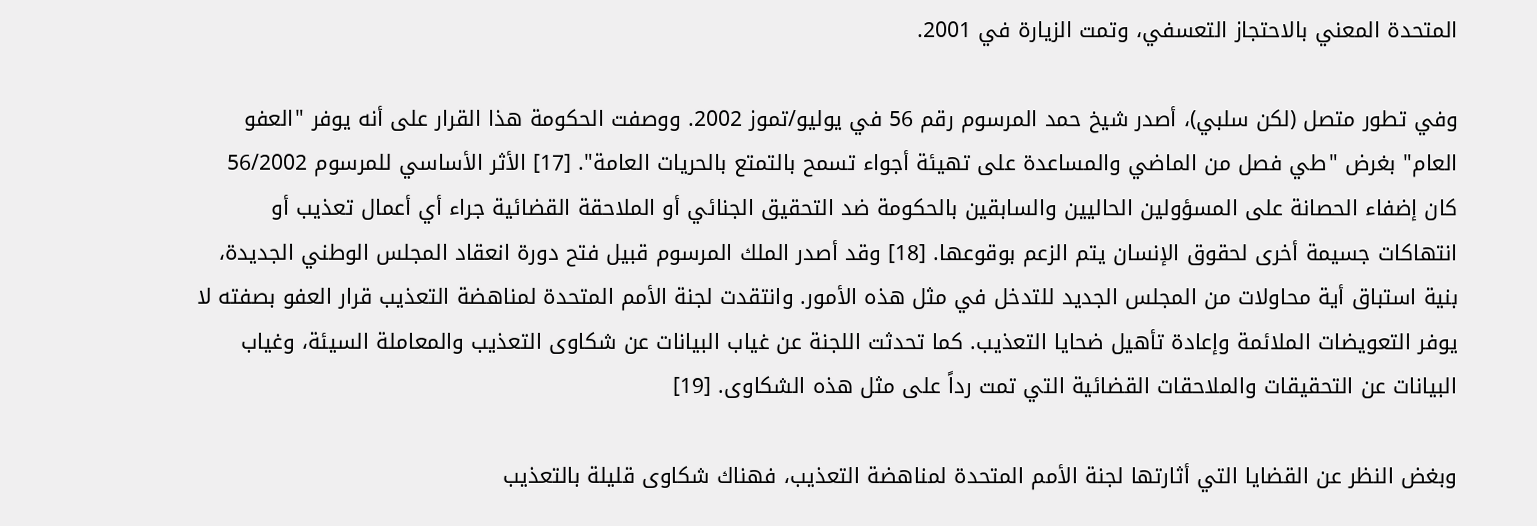المتحدة المعني بالاحتجاز التعسفي، وتمت الزيارة في 2001.

وفي تطور متصل (لكن سلبي)، أصدر شيخ حمد المرسوم رقم 56 في يوليو/تموز 2002. ووصفت الحكومة هذا القرار على أنه يوفر "العفو العام" بغرض "طي فصل من الماضي والمساعدة على تهيئة أجواء تسمح بالتمتع بالحريات العامة". [17] الأثر الأساسي للمرسوم 56/2002 كان إضفاء الحصانة على المسؤولين الحاليين والسابقين بالحكومة ضد التحقيق الجنائي أو الملاحقة القضائية جراء أي أعمال تعذيب أو انتهاكات جسيمة أخرى لحقوق الإنسان يتم الزعم بوقوعها. [18] وقد أصدر الملك المرسوم قبيل فتح دورة انعقاد المجلس الوطني الجديدة، بنية استباق أية محاولات من المجلس الجديد للتدخل في مثل هذه الأمور. وانتقدت لجنة الأمم المتحدة لمناهضة التعذيب قرار العفو بصفته لا يوفر التعويضات الملائمة وإعادة تأهيل ضحايا التعذيب. كما تحدثت اللجنة عن غياب البيانات عن شكاوى التعذيب والمعاملة السيئة، وغياب البيانات عن التحقيقات والملاحقات القضائية التي تمت رداً على مثل هذه الشكاوى. [19]

وبغض النظر عن القضايا التي أثارتها لجنة الأمم المتحدة لمناهضة التعذيب، فهناك شكاوى قليلة بالتعذيب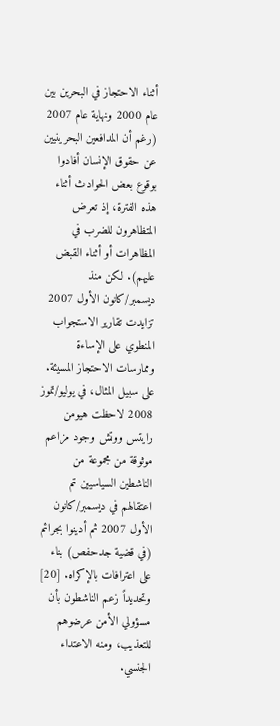أثناء الاحتجاز في البحرين بين عام 2000 ونهاية عام 2007 (رغم أن المدافعين البحرينيين عن حقوق الإنسان أفادوا بوقوع بعض الحوادث أثناء هذه الفترة، إذ تعرض المتظاهرون للضرب في المظاهرات أو أثناء القبض عليهم). لكن منذ ديسمبر/كانون الأول 2007 تزايدت تقارير الاستجواب المنطوي على الإساءة وممارسات الاحتجاز المسيئة. على سبيل المثال، في يوليو/تموز 2008 لاحظت هيومن رايتس ووتش وجود مزاعم موثوقة من مجموعة من الناشطين السياسيين تم اعتقالهم في ديسمبر/كانون الأول 2007 ثم أدينوا بجرائم (في قضية جدحفص) بناء على اعترافات بالإكراه. [20] وتحديداً زعم الناشطون بأن مسؤولي الأمن عرضوهم للتعذيب، ومنه الاعتداء الجنسي.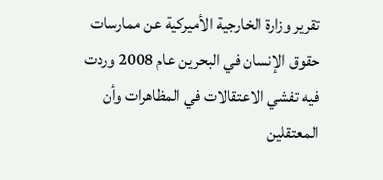تقرير وزارة الخارجية الأميركية عن ممارسات حقوق الإنسان في البحرين عام 2008 وردت فيه تفشي الاعتقالات في المظاهرات وأن المعتقلين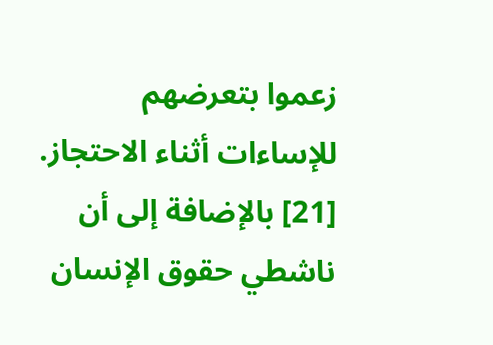زعموا بتعرضهم للإساءات أثناء الاحتجاز. [21] بالإضافة إلى أن ناشطي حقوق الإنسان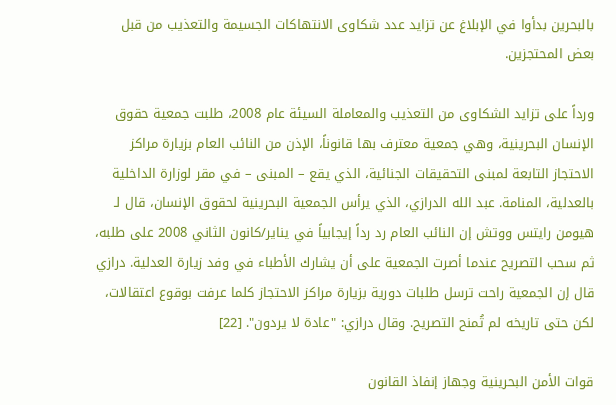بالبحرين بدأوا في الإبلاغ عن تزايد عدد شكاوى الانتهاكات الجسيمة والتعذيب من قبل بعض المحتجزين.

ورداً على تزايد الشكاوى من التعذيب والمعاملة السيئة عام 2008، طلبت جمعية حقوق الإنسان البحرينية، وهي جمعية معترف بها قانوناً، الإذن من النائب العام بزيارة مراكز الاحتجاز التابعة لمبنى التحقيقات الجنائية، الذي يقع – المبنى – في مقر لوزارة الداخلية بالعدلية، المنامة. عبد الله الدرازي، الذي يرأس الجمعية البحرينية لحقوق الإنسان، قال لـ هيومن رايتس ووتش إن النائب العام رد رداً إيجابياً في يناير/كانون الثاني 2008 على طلبه، ثم سحب التصريح عندما أصرت الجمعية على أن يشارك الأطباء في وفد زيارة العدلية. درازي قال إن الجمعية راحت ترسل طلبات دورية بزيارة مراكز الاحتجاز كلما عرفت بوقوع اعتقالات، لكن حتى تاريخه لم تُمنح التصريح. وقال درازي: "عادة لا يردون". [22]

قوات الأمن البحرينية وجهاز إنفاذ القانون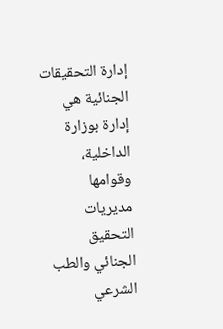إدارة التحقيقات الجنائية هي إدارة بوزارة الداخلية، وقوامها مديريات التحقيق الجنائي والطب الشرعي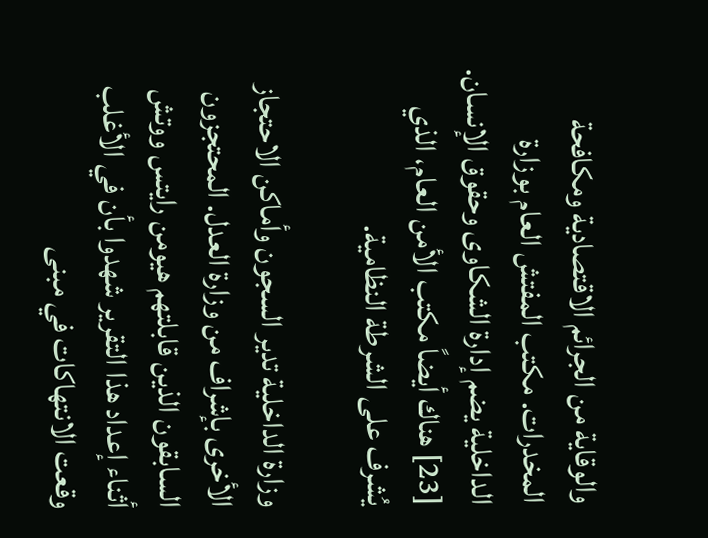والوقاية من الجرائم الاقتصادية ومكافحة المخدرات. مكتب المفتش العام بوزارة الداخلية يضم إدارة الشكاوى وحقوق الإنسان. [23] هناك أيضاً مكتب الأمن العام، الذي يُشرف على الشرطة النظامية.

وزارة الداخلية تدير السجون وأماكن الاحتجاز الأخرى بإشراف من وزارة العدل. المحتجزون السابقون الذين قابلتهم هيومن رايتس ووتش أثناء إعداد هذا التقرير شهدوا بأن في الأغلب وقعت الانتهاكات في مبنى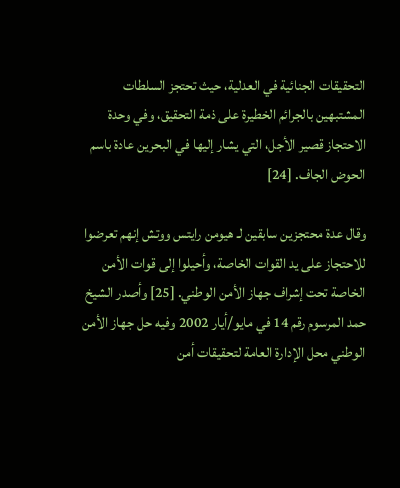التحقيقات الجنائية في العدلية، حيث تحتجز السلطات المشتبهين بالجرائم الخطيرة على ذمة التحقيق، وفي وحدة الاحتجاز قصير الأجل، التي يشار إليها في البحرين عادة باسم الحوض الجاف. [24]

وقال عدة محتجزين سابقين لـ هيومن رايتس ووتش إنهم تعرضوا للاحتجاز على يد القوات الخاصة، وأحيلوا إلى قوات الأمن الخاصة تحت إشراف جهاز الأمن الوطني. [25] وأصدر الشيخ حمد المرسوم رقم 14 في مايو/أيار 2002 وفيه حل جهاز الأمن الوطني محل الإدارة العامة لتحقيقات أمن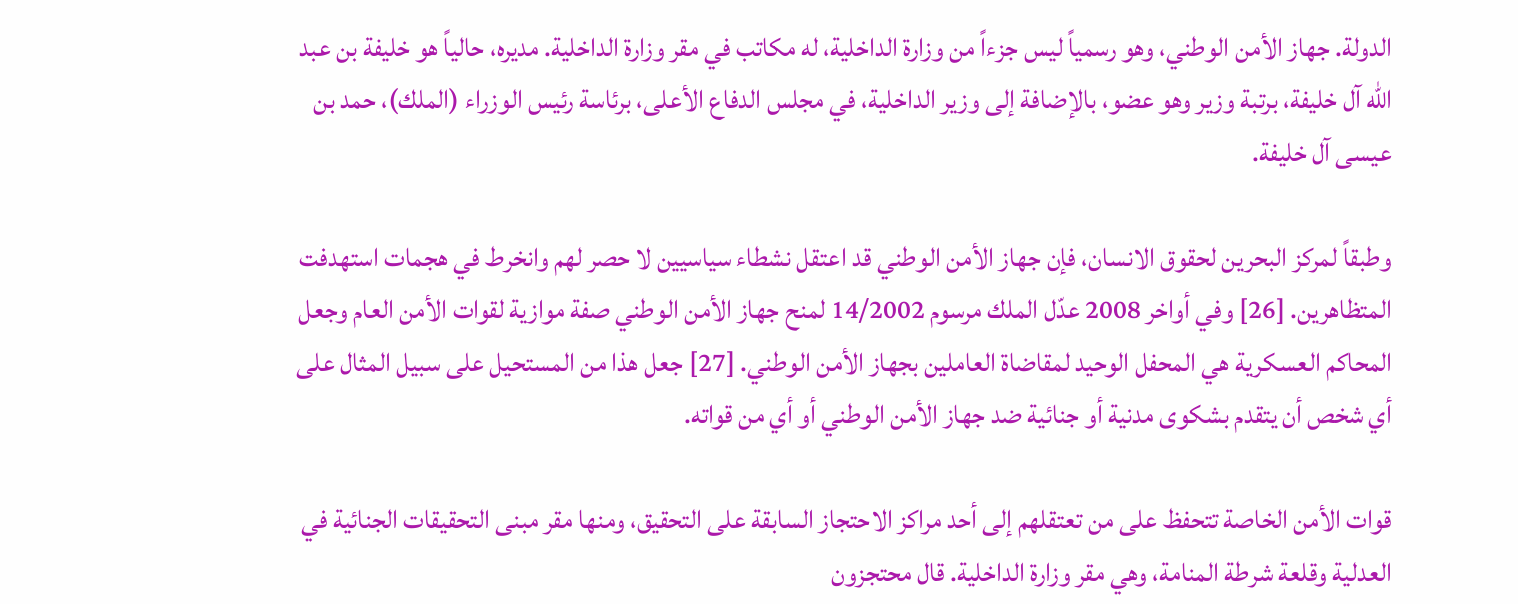الدولة. جهاز الأمن الوطني، وهو رسمياً ليس جزءاً من وزارة الداخلية، له مكاتب في مقر وزارة الداخلية. مديره، حالياً هو خليفة بن عبد الله آل خليفة، برتبة وزير وهو عضو، بالإضافة إلى وزير الداخلية، في مجلس الدفاع الأعلى، برئاسة رئيس الوزراء (الملك)، حمد بن عيسى آل خليفة.

وطبقاً لمركز البحرين لحقوق الانسان، فإن جهاز الأمن الوطني قد اعتقل نشطاء سياسيين لا حصر لهم وانخرط في هجمات استهدفت المتظاهرين. [26] وفي أواخر 2008 عدّل الملك مرسوم 14/2002 لمنح جهاز الأمن الوطني صفة موازية لقوات الأمن العام وجعل المحاكم العسكرية هي المحفل الوحيد لمقاضاة العاملين بجهاز الأمن الوطني. [27] جعل هذا من المستحيل على سبيل المثال على أي شخص أن يتقدم بشكوى مدنية أو جنائية ضد جهاز الأمن الوطني أو أي من قواته.

قوات الأمن الخاصة تتحفظ على من تعتقلهم إلى أحد مراكز الاحتجاز السابقة على التحقيق، ومنها مقر مبنى التحقيقات الجنائية في العدلية وقلعة شرطة المنامة، وهي مقر وزارة الداخلية. قال محتجزون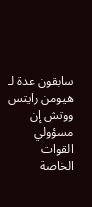سابقون عدة لـ هيومن رايتس ووتش إن مسؤولي القوات الخاصة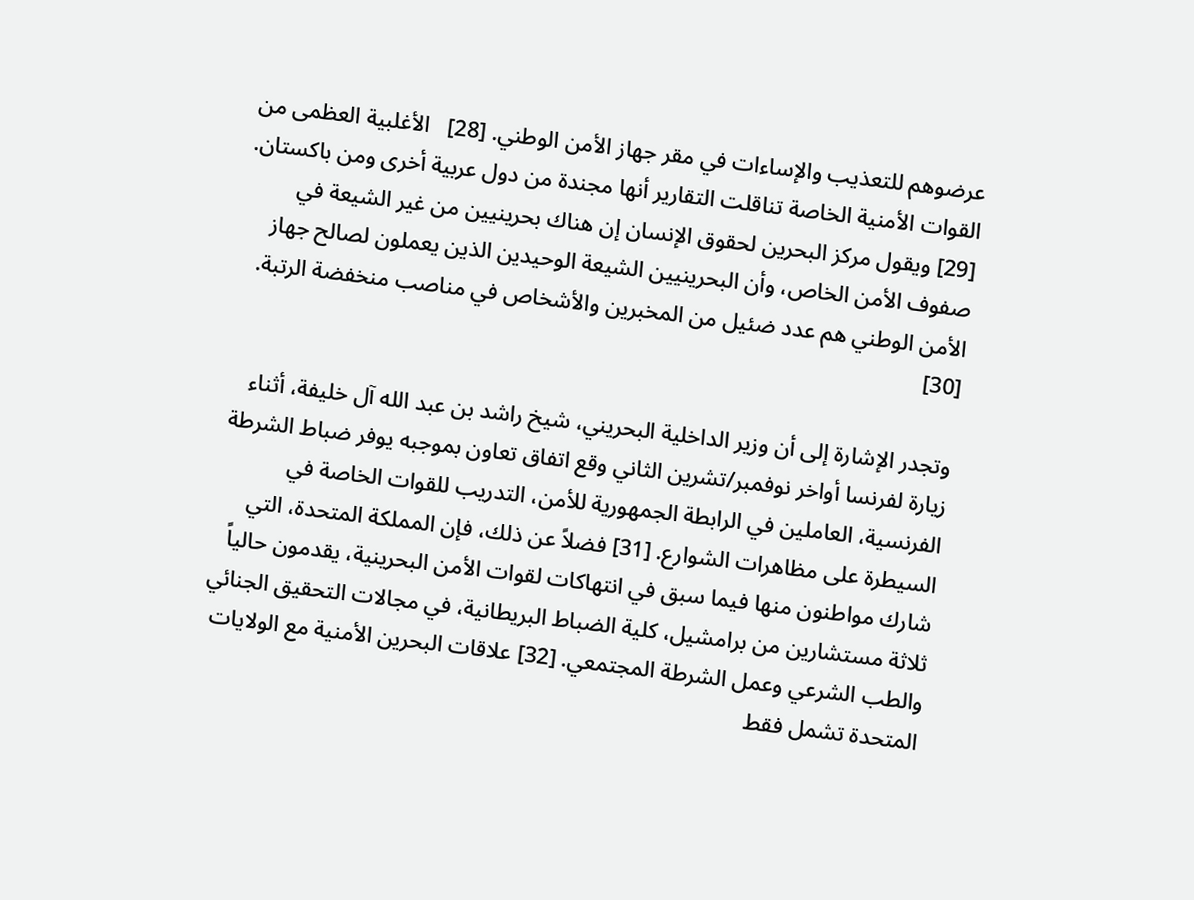عرضوهم للتعذيب والإساءات في مقر جهاز الأمن الوطني. [28]   الأغلبية العظمى من القوات الأمنية الخاصة تناقلت التقارير أنها مجندة من دول عربية أخرى ومن باكستان. [29] ويقول مركز البحرين لحقوق الإنسان إن هناك بحرينيين من غير الشيعة في صفوف الأمن الخاص، وأن البحرينيين الشيعة الوحيدين الذين يعملون لصالح جهاز الأمن الوطني هم عدد ضئيل من المخبرين والأشخاص في مناصب منخفضة الرتبة. [30]

وتجدر الإشارة إلى أن وزير الداخلية البحريني، شيخ راشد بن عبد الله آل خليفة، أثناء زيارة لفرنسا أواخر نوفمبر/تشرين الثاني وقع اتفاق تعاون بموجبه يوفر ضباط الشرطة الفرنسية، العاملين في الرابطة الجمهورية للأمن، التدريب للقوات الخاصة في السيطرة على مظاهرات الشوارع. [31] فضلاً عن ذلك، فإن المملكة المتحدة، التي شارك مواطنون منها فيما سبق في انتهاكات لقوات الأمن البحرينية، يقدمون حالياً ثلاثة مستشارين من برامشيل، كلية الضباط البريطانية، في مجالات التحقيق الجنائي والطب الشرعي وعمل الشرطة المجتمعي. [32] علاقات البحرين الأمنية مع الولايات المتحدة تشمل فقط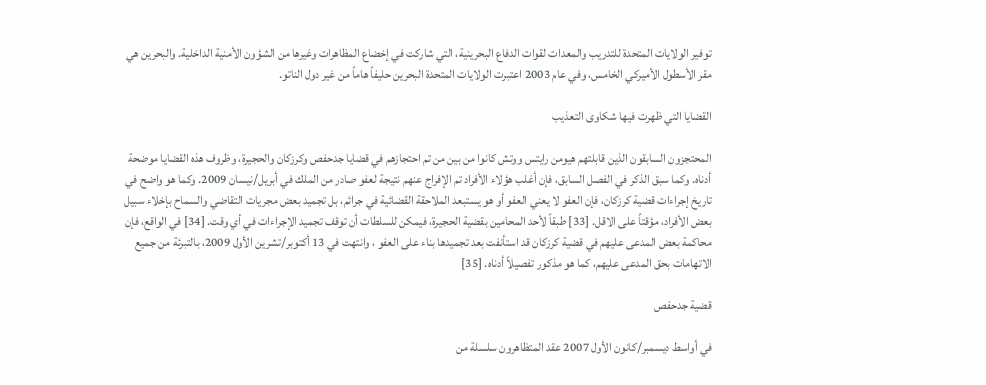توفير الولايات المتحدة للتدريب والمعدات لقوات الدفاع البحرينية، التي شاركت في إخضاع المظاهرات وغيرها من الشؤون الأمنية الداخلية. والبحرين هي مقر الأسطول الأميركي الخامس، وفي عام 2003 اعتبرت الولايات المتحدة البحرين حليفاً هاماً من غير دول الناتو.

القضايا التي ظهرت فيها شكاوى التعذيب

المحتجزون السابقون الذين قابلتهم هيومن رايتس ووتش كانوا من بين من تم احتجازهم في قضايا جدحفص وكرزكان والحجيرة، وظروف هذه القضايا موضحة أدناه. وكما سبق الذكر في الفصل السابق، فإن أغلب هؤلاء الأفراد تم الإفراج عنهم نتيجة لعفو صادر من الملك في أبريل/نيسان 2009. وكما هو واضح في تاريخ إجراءات قضية كرزكان، فإن العفو لا يعني العفو أو هو يستبعد الملاحقة القضائية في جرائم، بل تجميد بعض مجريات التقاضي والسماح بإخلاء سبيل بعض الأفراد، مؤقتاً على الاقل. [33] طبقاً لأحد المحامين بقضية الحجيرة، فيمكن للسلطات أن توقف تجميد الإجراءات في أي وقت. [34] في الواقع، فإن محاكمة بعض المدعى عليهم في قضية كرزكان قد استأنفت بعد تجميدها بناء على العفو ، وانتهت في 13 أكتوبر/تشرين الأول 2009، بالتبرئة من جميع الاتهامات بحق المدعى عليهم، كما هو مذكور تفصيلاً أدناه. [35]

قضية جدحفص

في أواسط ديسمبر/كانون الأول 2007 عقد المتظاهرون سلسلة من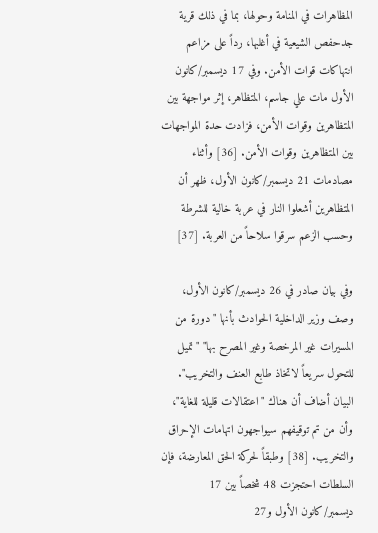المظاهرات في المنامة وحولها، بما في ذلك قرية جدحفص الشيعية في أغلبها، رداً على مزاعم انتهاكات قوات الأمن. وفي 17 ديسمبر/كانون الأول مات علي جاسم، المتظاهر، إثر مواجهة بين المتظاهرين وقوات الأمن، فزادت حدة المواجهات بين المتظاهرين وقوات الأمن. [36] وأثناء مصادمات 21 ديسمبر/كانون الأول، ظهر أن المتظاهرين أشعلوا النار في عربة خالية للشرطة وحسب الزعم سرقوا سلاحاً من العربة. [37]

وفي بيان صادر في 26 ديسمبر/كانون الأول، وصف وزير الداخلية الحوادث بأنها "دورة من المسيرات غير المرخصة وغير المصرح بها" "تميل للتحول سريعاً لاتخاذ طابع العنف والتخريب". البيان أضاف أن هناك "اعتقالات قليلة للغاية"، وأن من تم توقيفهم سيواجهون اتهامات الإحراق والتخريب. [38] وطبقاً لحركة الحق المعارضة، فإن السلطات احتجزت 48 شخصاً بين 17 ديسمبر/كانون الأول و27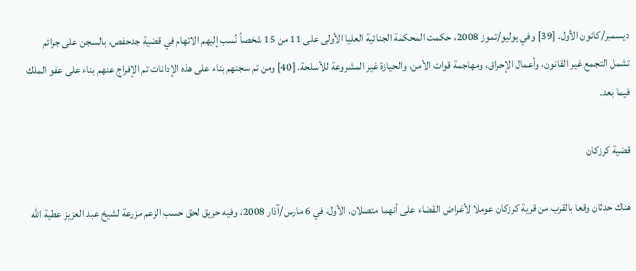ديسمبر/كانون الأول. [39] وفي يوليو/تموز 2008، حكمت المحكمة الجنائية العليا الأولى على 11 من 15 شخصاً نُسب إليهم الاتهام في قضية جدحفص، بالسجن على جرائم تشمل التجمع غير القانون، وأعمال الإحراق، ومهاجمة قوات الأمن، والحيازة غير المشروعة للأسلحة. [40] ومن تم سجنهم بناء على هذه الإدانات تم الإفراج عنهم بناء على عفو الملك فيما بعد.

قضية كرزكان

هناك حدثان وقعا بالقرب من قرية كرزكان عوملا لأغراض القضاء على أنهما متصلان. الأول، في 6 مارس/آذار 2008، وفيه حريق لحق حسب الزعم مزرعة لشيخ عبد العزيز عطية الله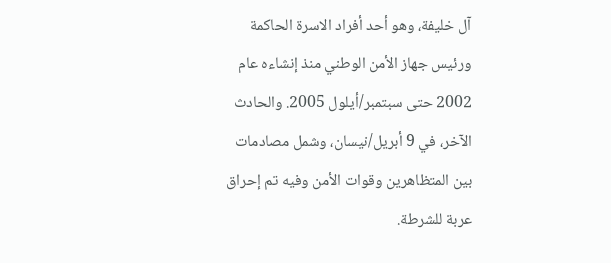آل خليفة، وهو أحد أفراد الاسرة الحاكمة ورئيس جهاز الأمن الوطني منذ إنشاءه عام 2002 حتى سبتمبر/أيلول 2005. والحادث الآخر، في 9 أبريل/نيسان، وشمل مصادمات بين المتظاهرين وقوات الأمن وفيه تم إحراق عربة للشرطة.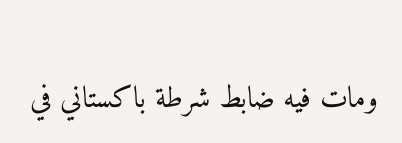ومات فيه ضابط شرطة باكستاني في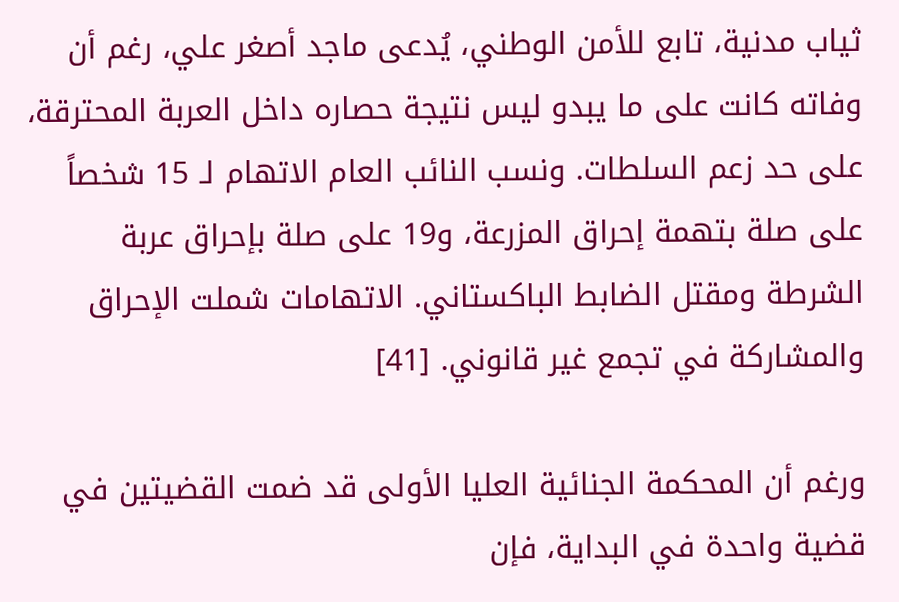ثياب مدنية، تابع للأمن الوطني، يُدعى ماجد أصغر علي، رغم أن وفاته كانت على ما يبدو ليس نتيجة حصاره داخل العربة المحترقة، على حد زعم السلطات. ونسب النائب العام الاتهام لـ 15 شخصاً على صلة بتهمة إحراق المزرعة، و19 على صلة بإحراق عربة الشرطة ومقتل الضابط الباكستاني. الاتهامات شملت الإحراق والمشاركة في تجمع غير قانوني. [41]

ورغم أن المحكمة الجنائية العليا الأولى قد ضمت القضيتين في قضية واحدة في البداية، فإن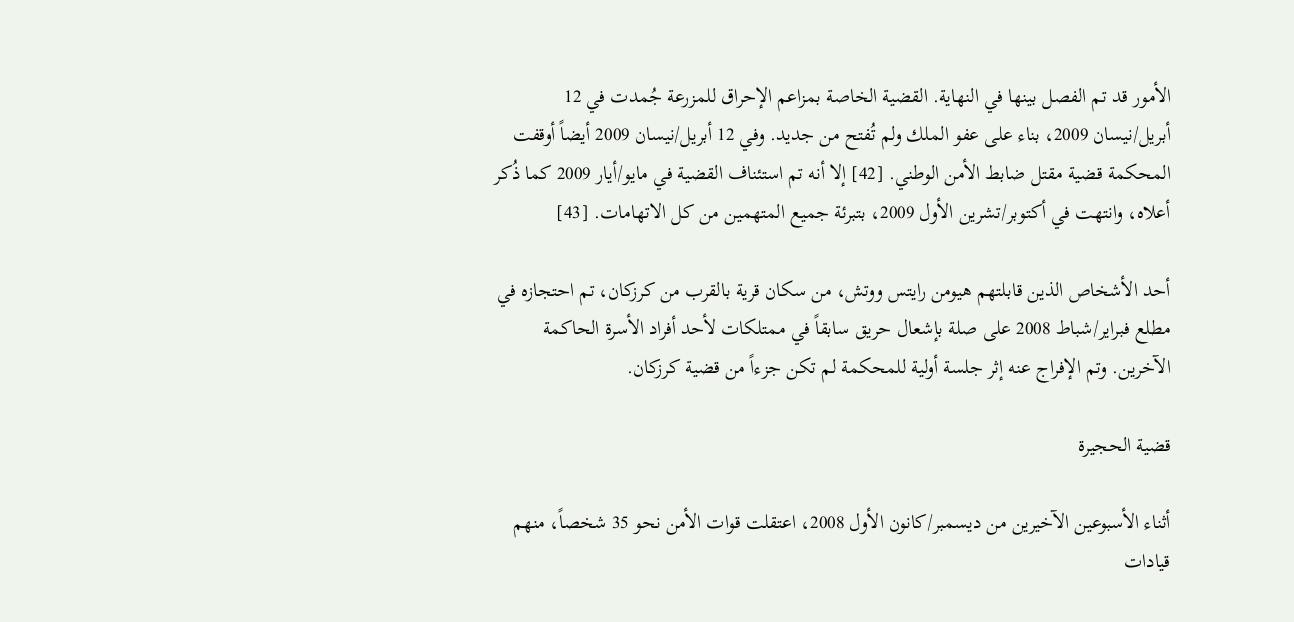الأمور قد تم الفصل بينها في النهاية. القضية الخاصة بمزاعم الإحراق للمزرعة جُمدت في 12 أبريل/نيسان 2009، بناء على عفو الملك ولم تُفتح من جديد. وفي 12 أبريل/نيسان 2009 أيضاً أوقفت المحكمة قضية مقتل ضابط الأمن الوطني. [42] إلا أنه تم استئناف القضية في مايو/أيار 2009 كما ذُكر أعلاه، وانتهت في أكتوبر/تشرين الأول 2009، بتبرئة جميع المتهمين من كل الاتهامات. [43]

أحد الأشخاص الذين قابلتهم هيومن رايتس ووتش، من سكان قرية بالقرب من كرزكان، تم احتجازه في مطلع فبراير/شباط 2008 على صلة بإشعال حريق سابقاً في ممتلكات لأحد أفراد الأسرة الحاكمة الآخرين. وتم الإفراج عنه إثر جلسة أولية للمحكمة لم تكن جزءاً من قضية كرزكان.

قضية الحجيرة

أثناء الأسبوعين الآخيرين من ديسمبر/كانون الأول 2008، اعتقلت قوات الأمن نحو 35 شخصاً، منهم قيادات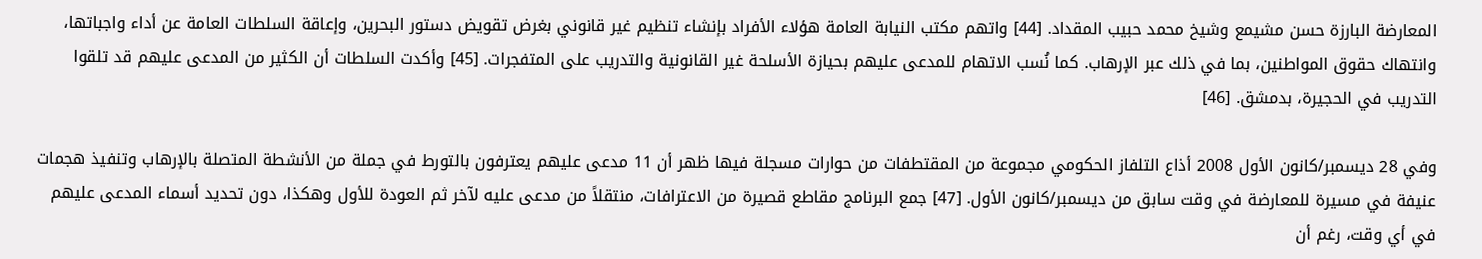المعارضة البارزة حسن مشيمع وشيخ محمد حبيب المقداد. [44] واتهم مكتب النيابة العامة هؤلاء الأفراد بإنشاء تنظيم غير قانوني بغرض تقويض دستور البحرين، وإعاقة السلطات العامة عن أداء واجباتها، وانتهاك حقوق المواطنين، بما في ذلك عبر الإرهاب. كما نُسب الاتهام للمدعى عليهم بحيازة الأسلحة غير القانونية والتدريب على المتفجرات. [45] وأكدت السلطات أن الكثير من المدعى عليهم قد تلقوا التدريب في الحجيرة، بدمشق. [46]

وفي 28 ديسمبر/كانون الأول 2008 أذاع التلفاز الحكومي مجموعة من المقتطفات من حوارات مسجلة فيها ظهر أن 11 مدعى عليهم يعترفون بالتورط في جملة من الأنشطة المتصلة بالإرهاب وتنفيذ هجمات عنيفة في مسيرة للمعارضة في وقت سابق من ديسمبر/كانون الأول. [47] جمع البرنامج مقاطع قصيرة من الاعترافات، منتقلاً من مدعى عليه لآخر ثم العودة للأول وهكذا، دون تحديد أسماء المدعى عليهم في أي وقت، رغم أن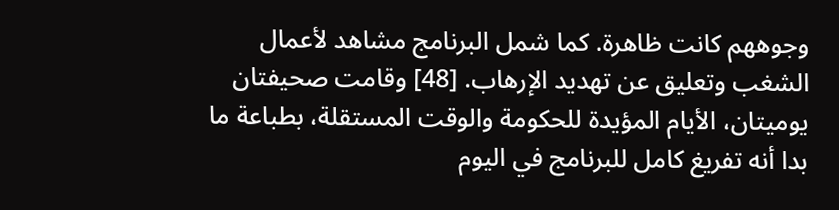وجوههم كانت ظاهرة. كما شمل البرنامج مشاهد لأعمال الشغب وتعليق عن تهديد الإرهاب. [48] وقامت صحيفتان يوميتان، الأيام المؤيدة للحكومة والوقت المستقلة، بطباعة ما بدا أنه تفريغ كامل للبرنامج في اليوم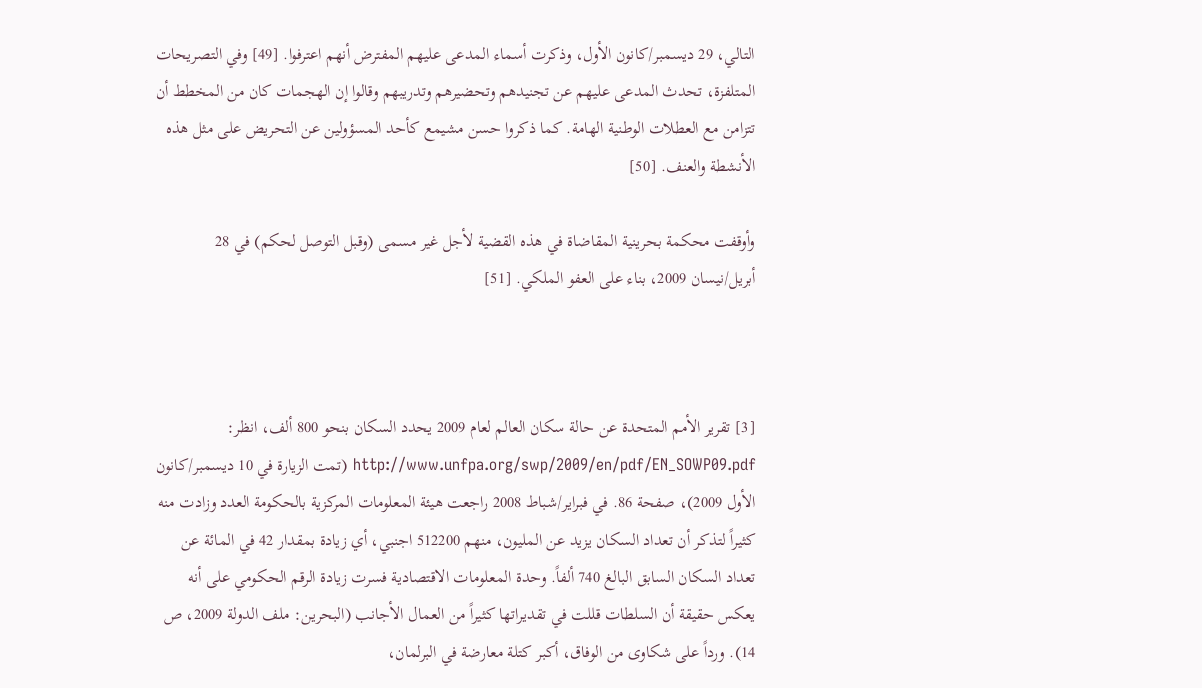التالي، 29 ديسمبر/كانون الأول، وذكرت أسماء المدعى عليهم المفترض أنهم اعترفوا. [49] وفي التصريحات المتلفزة، تحدث المدعى عليهم عن تجنيدهم وتحضيرهم وتدريبهم وقالوا إن الهجمات كان من المخطط أن تتزامن مع العطلات الوطنية الهامة. كما ذكروا حسن مشيمع كأحد المسؤولين عن التحريض على مثل هذه الأنشطة والعنف. [50]

وأوقفت محكمة بحرينية المقاضاة في هذه القضية لأجل غير مسمى (وقبل التوصل لحكم) في 28 أبريل/نيسان 2009، بناء على العفو الملكي. [51]



[3] تقرير الأمم المتحدة عن حالة سكان العالم لعام 2009 يحدد السكان بنحو 800 ألف، انظر: http://www.unfpa.org/swp/2009/en/pdf/EN_SOWP09.pdf (تمت الزيارة في 10 ديسمبر/كانون الأول 2009)، صفحة 86. في فبراير/شباط 2008 راجعت هيئة المعلومات المركزية بالحكومة العدد وزادت منه كثيراً لتذكر أن تعداد السكان يزيد عن المليون، منهم 512200 اجنبي، أي زيادة بمقدار 42 في المائة عن تعداد السكان السابق البالغ 740 ألفاً. وحدة المعلومات الاقتصادية فسرت زيادة الرقم الحكومي على أنه يعكس حقيقة أن السلطات قللت في تقديراتها كثيراً من العمال الأجانب (البحرين: ملف الدولة 2009، ص 14). ورداً على شكاوى من الوفاق، أكبر كتلة معارضة في البرلمان،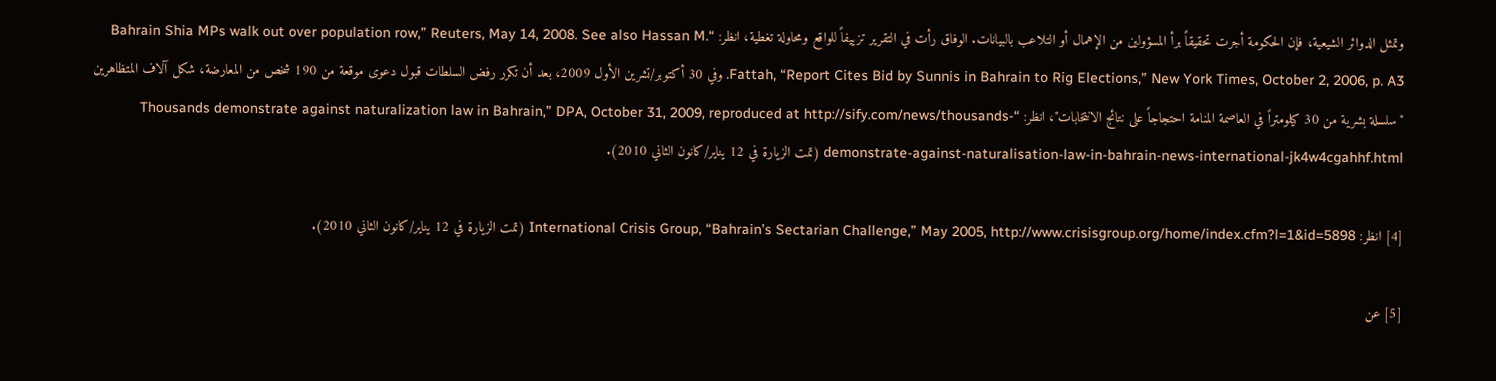وتمثل الدوائر الشيعية، فإن الحكومة أجرت تحقيقاً برأ المسؤولين من الإهمال أو التلاعب بالبيانات. الوفاق رأت في التقرير تزييفاً للواقع ومحاولة تغطية، انظر: “Bahrain Shia MPs walk out over population row,” Reuters, May 14, 2008. See also Hassan M. Fattah, “Report Cites Bid by Sunnis in Bahrain to Rig Elections,” New York Times, October 2, 2006, p. A3. وفي 30 أكتوبر/تشرين الأول 2009، بعد أن تكرر رفض السلطات قبول دعوى موقعة من 190 شخص من المعارضة، شكل آلاف المتظاهرين "سلسلة بشرية من 30 كيلومتراً في العاصمة المنامة احتجاجاً على نتائج الانتخابات"، انظر: “Thousands demonstrate against naturalization law in Bahrain,” DPA, October 31, 2009, reproduced at http://sify.com/news/thousands-demonstrate-against-naturalisation-law-in-bahrain-news-international-jk4w4cgahhf.html (تمت الزيارة في 12 يناير/كانون الثاني 2010).

[4] انظر: International Crisis Group, “Bahrain’s Sectarian Challenge,” May 2005, http://www.crisisgroup.org/home/index.cfm?l=1&id=5898 (تمت الزيارة في 12 يناير/كانون الثاني 2010).

[5] عن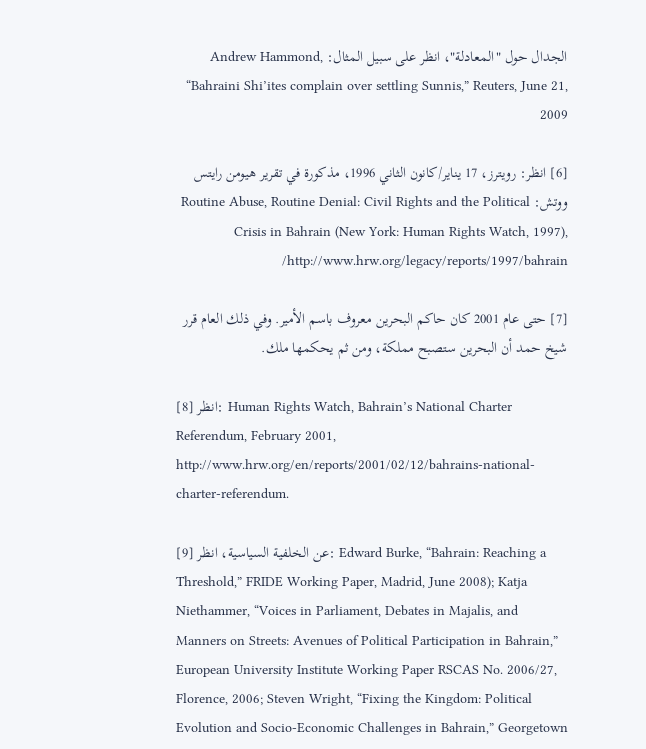الجدال حول "المعادلة"، انظر على سبيل المثال: Andrew Hammond, “Bahraini Shi’ites complain over settling Sunnis,” Reuters, June 21, 2009

[6] انظر: رويترز، 17 يناير/كانون الثاني 1996، مذكورة في تقرير هيومن رايتس ووتش: Routine Abuse, Routine Denial: Civil Rights and the Political Crisis in Bahrain (New York: Human Rights Watch, 1997), http://www.hrw.org/legacy/reports/1997/bahrain/

[7] حتى عام 2001 كان حاكم البحرين معروف باسم الأمير. وفي ذلك العام قرر شيخ حمد أن البحرين ستصبح مملكة، ومن ثم يحكمها ملك.

[8] انظر: Human Rights Watch, Bahrain’s National Charter Referendum, February 2001, http://www.hrw.org/en/reports/2001/02/12/bahrains-national-charter-referendum.

[9] عن الخلفية السياسية، انظر: Edward Burke, “Bahrain: Reaching a Threshold,” FRIDE Working Paper, Madrid, June 2008); Katja Niethammer, “Voices in Parliament, Debates in Majalis, and Manners on Streets: Avenues of Political Participation in Bahrain,” European University Institute Working Paper RSCAS No. 2006/27, Florence, 2006; Steven Wright, “Fixing the Kingdom: Political Evolution and Socio-Economic Challenges in Bahrain,” Georgetown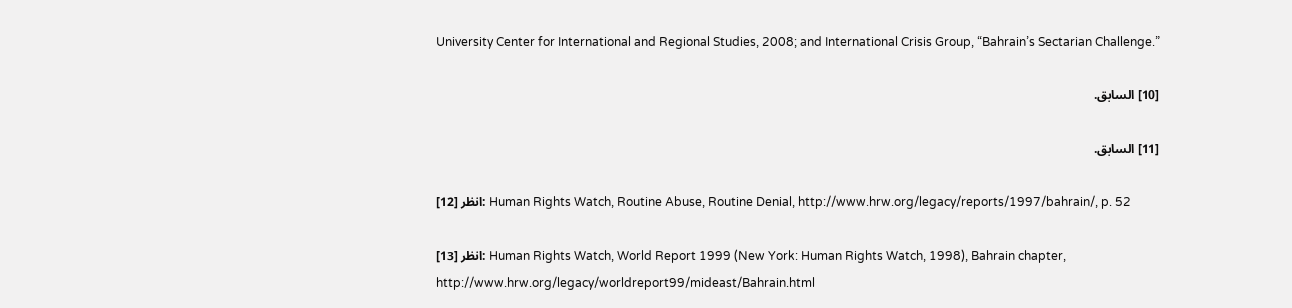University Center for International and Regional Studies, 2008; and International Crisis Group, “Bahrain’s Sectarian Challenge.”

[10] السابق.

[11] السابق.

[12] انظر: Human Rights Watch, Routine Abuse, Routine Denial, http://www.hrw.org/legacy/reports/1997/bahrain/, p. 52

[13] انظر: Human Rights Watch, World Report 1999 (New York: Human Rights Watch, 1998), Bahrain chapter, http://www.hrw.org/legacy/worldreport99/mideast/Bahrain.html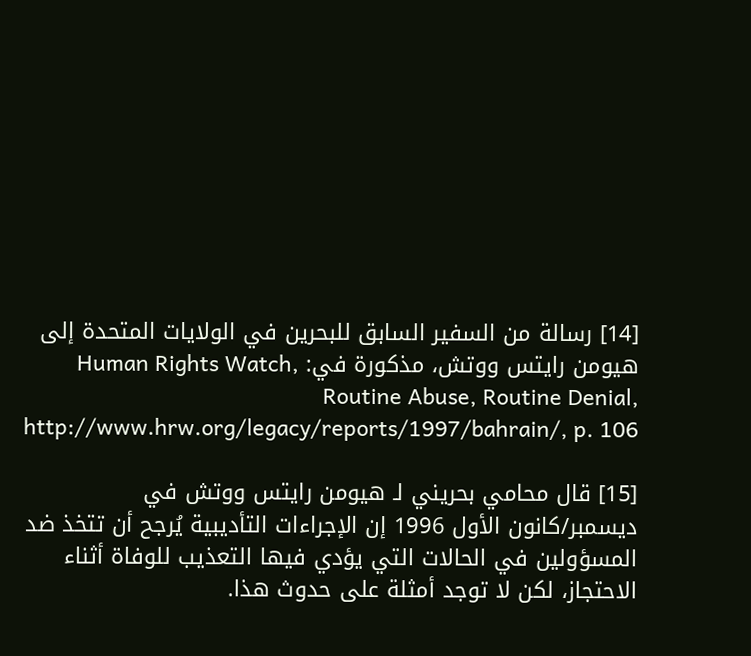[14] رسالة من السفير السابق للبحرين في الولايات المتحدة إلى هيومن رايتس ووتش، مذكورة في: Human Rights Watch, Routine Abuse, Routine Denial, http://www.hrw.org/legacy/reports/1997/bahrain/, p. 106

[15] قال محامي بحريني لـ هيومن رايتس ووتش في ديسمبر/كانون الأول 1996 إن الإجراءات التأديبية يُرجح أن تتخذ ضد المسؤولين في الحالات التي يؤدي فيها التعذيب للوفاة أثناء الاحتجاز، لكن لا توجد أمثلة على حدوث هذا.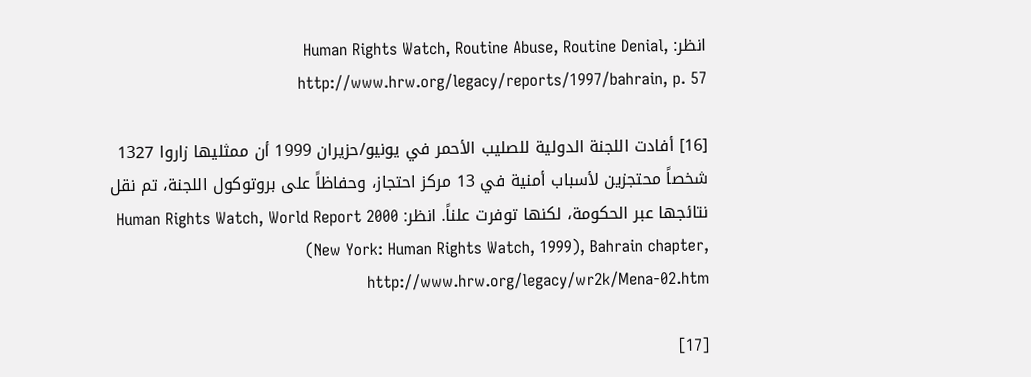انظر: Human Rights Watch, Routine Abuse, Routine Denial, http://www.hrw.org/legacy/reports/1997/bahrain, p. 57

[16] أفادت اللجنة الدولية للصليب الأحمر في يونيو/حزيران 1999 أن ممثليها زاروا 1327 شخصاً محتجزين لأسباب أمنية في 13 مركز احتجاز، وحفاظاً على بروتوكول اللجنة، تم نقل نتائجها عبر الحكومة، لكنها توفرت علناً. انظر: Human Rights Watch, World Report 2000 (New York: Human Rights Watch, 1999), Bahrain chapter, http://www.hrw.org/legacy/wr2k/Mena-02.htm

[17]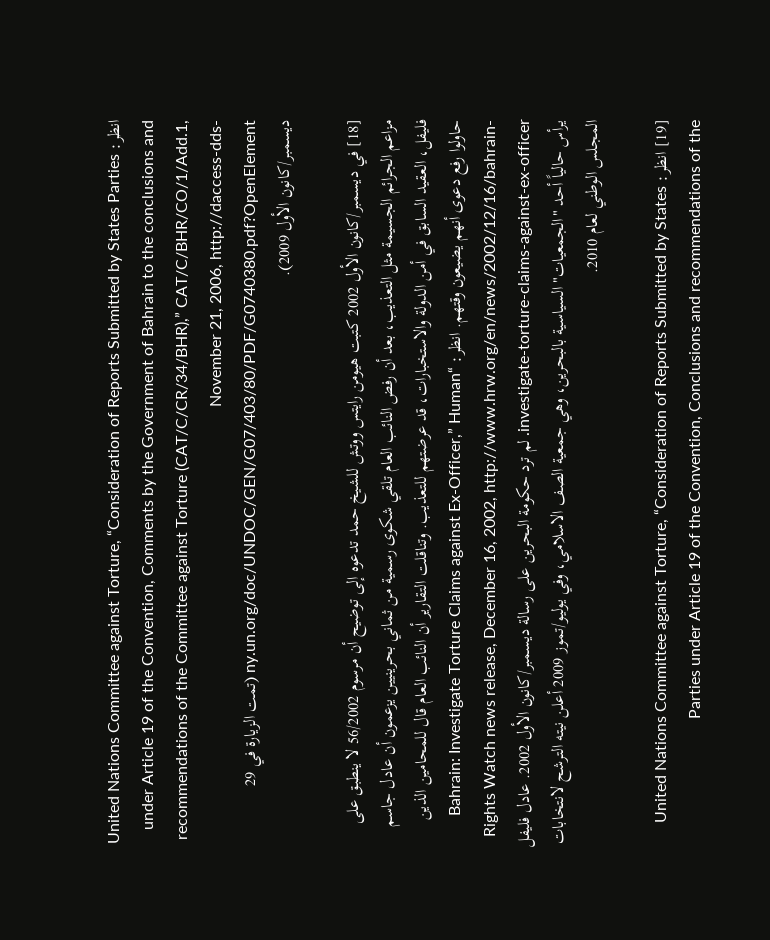انظر: United Nations Committee against Torture, “Consideration of Reports Submitted by States Parties under Article 19 of the Convention, Comments by the Government of Bahrain to the conclusions and recommendations of the Committee against Torture (CAT/C/CR/34/BHR),” CAT/C/BHR/CO/1/Add.1, November 21, 2006, http://daccess-dds-ny.un.org/doc/UNDOC/GEN/G07/403/80/PDF/G0740380.pdf?OpenElement (تمت الزيارة في 29 ديسمبر/كانون الأول 2009).

[18] في ديسمبر/كانون الأول 2002 كتبت هيومن رايتس ووتش للشيخ حمد تدعوه إلى توضيح أن مرسوم 56/2002 لا ينطبق على مزاعم الجرائم الجسيمة مثل التعذيب، بعد أن رفض النائب العام تلقي شكوى رسمية من ثماني بحرينيين يزعمون أن عادل جاسم فليفل، العقيد السابق في أمن الدولة والاستخبارات، قد عرضتهم للتعذيب. وتناقلت التقارير أن النائب العام قال للمحامين الذين حاولوا رفع دعوى أنهم يضيعون وقتهم. انظر: “Bahrain: Investigate Torture Claims against Ex-Officer,” Human Rights Watch news release, December 16, 2002, http://www.hrw.org/en/news/2002/12/16/bahrain-investigate-torture-claims-against-ex-officer. لم ترد حكومة البحرين على رسالة ديسمبر/كانون الأول 2002. عادل فليفل يرأس حالياً أحد "الجمعيات" السياسية بالبحرين، وهي جمعية الصف الاسلامي، وفي يوليو/تموز 2009 أعلن نيته الترشح لانتخابات المجلس الوطني لعام 2010.

[19] انظر: United Nations Committee against Torture, “Consideration of Reports Submitted by States Parties under Article 19 of the Convention, Conclusions and recommendations of the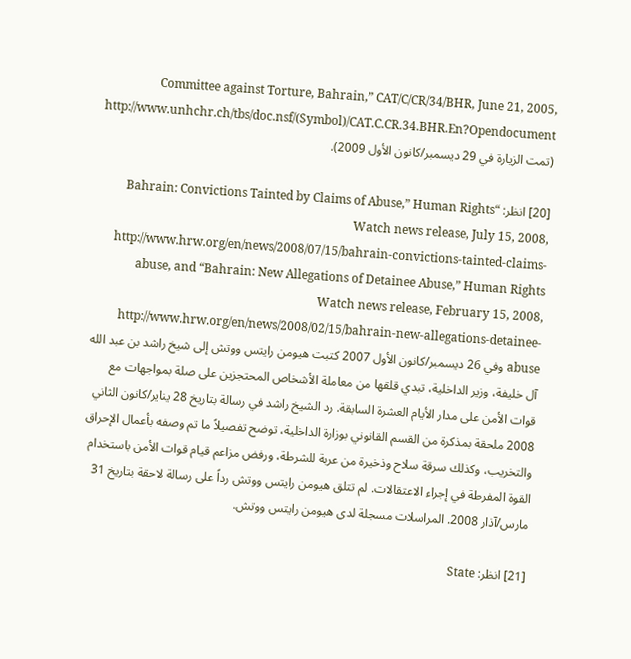Committee against Torture, Bahrain,” CAT/C/CR/34/BHR, June 21, 2005, http://www.unhchr.ch/tbs/doc.nsf/(Symbol)/CAT.C.CR.34.BHR.En?Opendocument (تمت الزيارة في 29 ديسمبر/كانون الأول 2009).

[20] انظر: “Bahrain: Convictions Tainted by Claims of Abuse,” Human Rights Watch news release, July 15, 2008, http://www.hrw.org/en/news/2008/07/15/bahrain-convictions-tainted-claims-abuse, and “Bahrain: New Allegations of Detainee Abuse,” Human Rights Watch news release, February 15, 2008, http://www.hrw.org/en/news/2008/02/15/bahrain-new-allegations-detainee-abuse وفي 26 ديسمبر/كانون الأول 2007 كتبت هيومن رايتس ووتش إلى شيخ راشد بن عبد الله آل خليفة، وزير الداخلية، تبدي قلقها من معاملة الأشخاص المحتجزين على صلة بمواجهات مع قوات الأمن على مدار الأيام العشرة السابقة. رد الشيخ راشد في رسالة بتاريخ 28 يناير/كانون الثاني 2008 ملحقة بمذكرة من القسم القانوني بوزارة الداخلية، توضح تفصيلاً ما تم وصفه بأعمال الإحراق والتخريب، وكذلك سرقة سلاح وذخيرة من عربة للشرطة، ورفض مزاعم قيام قوات الأمن باستخدام القوة المفرطة في إجراء الاعتقالات. لم تتلق هيومن رايتس ووتش رداً على رسالة لاحقة بتاريخ 31 مارس/آذار 2008. المراسلات مسجلة لدى هيومن رايتس ووتش.

[21] انظر: State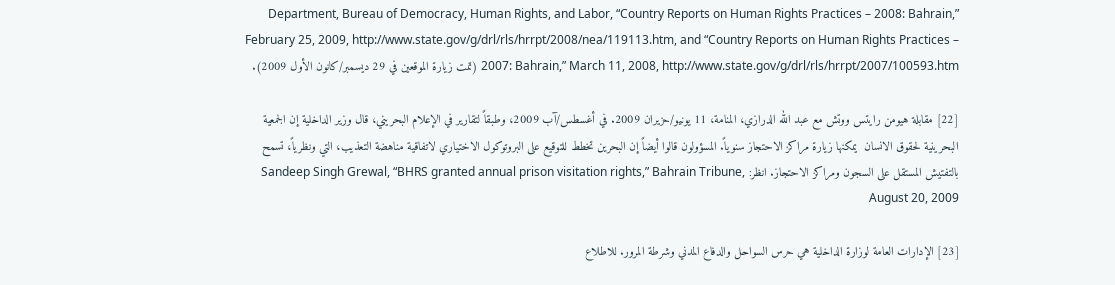Department, Bureau of Democracy, Human Rights, and Labor, “Country Reports on Human Rights Practices – 2008: Bahrain,” February 25, 2009, http://www.state.gov/g/drl/rls/hrrpt/2008/nea/119113.htm, and “Country Reports on Human Rights Practices – 2007: Bahrain,” March 11, 2008, http://www.state.gov/g/drl/rls/hrrpt/2007/100593.htm (تمت زيارة الموقعين في 29 ديسمبر/كانون الأول 2009).

[22] مقابلة هيومن رايتس ووتش مع عبد الله الدرازي، المنامة، 11 يونيو/حزيران 2009. في أغسطس/آب 2009، وطبقاً لتقارير في الإعلام البحريني، قال وزير الداخلية إن الجمعية البحرينية لحقوق الانسان  يمكنها زيارة مراكز الاحتجاز سنوياً. المسؤولون قالوا أيضاً إن البحرين تخطط للتوقيع على البروتوكول الاختياري لاتفاقية مناهضة التعذيب، التي ونظرياً، تسمح بالتفتيش المستقل على السجون ومراكز الاحتجاز. انظر: Sandeep Singh Grewal, “BHRS granted annual prison visitation rights,” Bahrain Tribune, August 20, 2009

[23] الإدارات العامة لوزارة الداخلية هي حرس السواحل والدفاع المدني وشرطة المرور. للاطلاع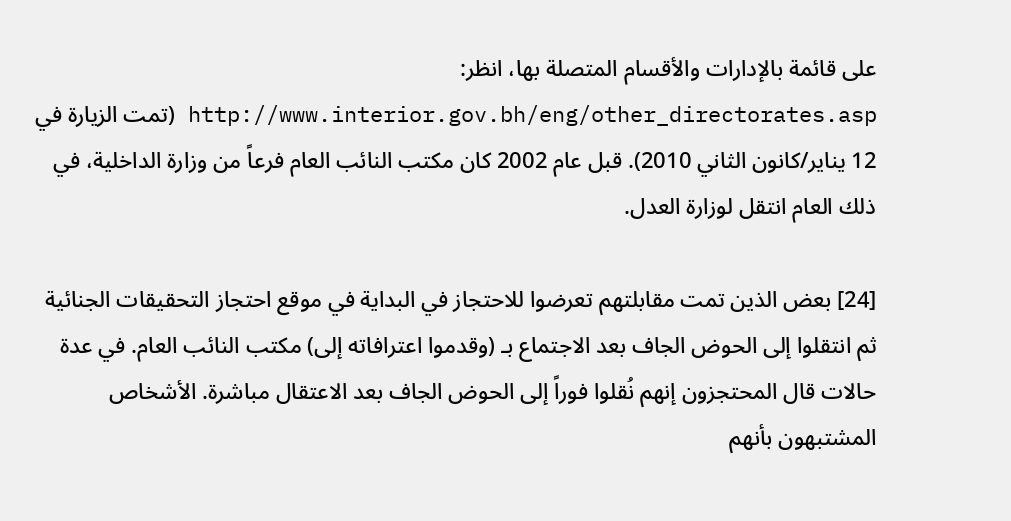على قائمة بالإدارات والأقسام المتصلة بها، انظر: http://www.interior.gov.bh/eng/other_directorates.asp (تمت الزيارة في 12 يناير/كانون الثاني 2010). قبل عام 2002 كان مكتب النائب العام فرعاً من وزارة الداخلية، في ذلك العام انتقل لوزارة العدل.

[24] بعض الذين تمت مقابلتهم تعرضوا للاحتجاز في البداية في موقع احتجاز التحقيقات الجنائية ثم انتقلوا إلى الحوض الجاف بعد الاجتماع بـ (وقدموا اعترافاته إلى) مكتب النائب العام. في عدة حالات قال المحتجزون إنهم نُقلوا فوراً إلى الحوض الجاف بعد الاعتقال مباشرة. الأشخاص المشتبهون بأنهم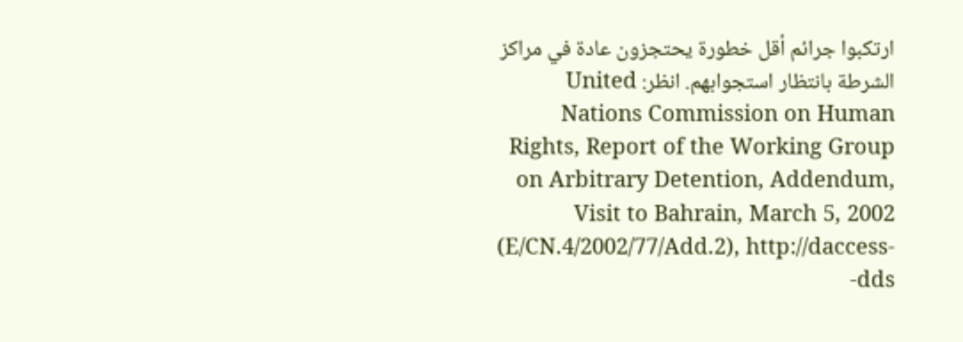ارتكبوا جرائم أقل خطورة يحتجزون عادة في مراكز الشرطة بانتظار استجوابهم. انظر: United Nations Commission on Human Rights, Report of the Working Group on Arbitrary Detention, Addendum, Visit to Bahrain, March 5, 2002 (E/CN.4/2002/77/Add.2), http://daccess-dds-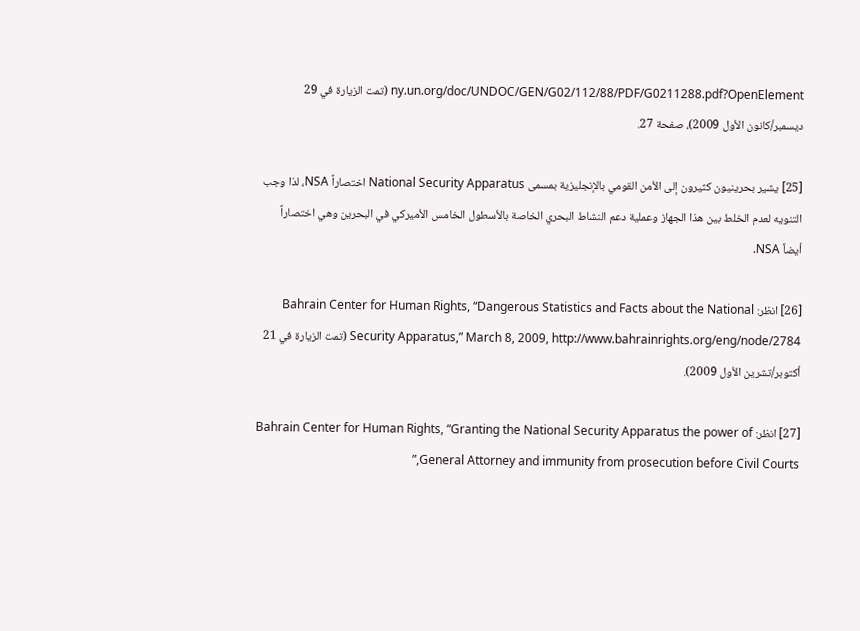ny.un.org/doc/UNDOC/GEN/G02/112/88/PDF/G0211288.pdf?OpenElement (تمت الزيارة في 29 ديسمبر/كانون الأول 2009)، صفحة 27.

[25] يشير بحرينيون كثيرون إلى الأمن القومي بالإنجليزية بمسمى National Security Apparatus اختصاراً NSA، لذا وجب التنويه لعدم الخلط بين هذا الجهاز وعملية دعم النشاط البحري الخاصة بالأسطول الخامس الأميركي في البحرين وهي اختصاراً أيضاً NSA.

[26] انظر: Bahrain Center for Human Rights, “Dangerous Statistics and Facts about the National Security Apparatus,” March 8, 2009, http://www.bahrainrights.org/eng/node/2784 (تمت الزيارة في 21 أكتوبر/تشرين الأول 2009).

[27] انظر: Bahrain Center for Human Rights, “Granting the National Security Apparatus the power of General Attorney and immunity from prosecution before Civil Courts,”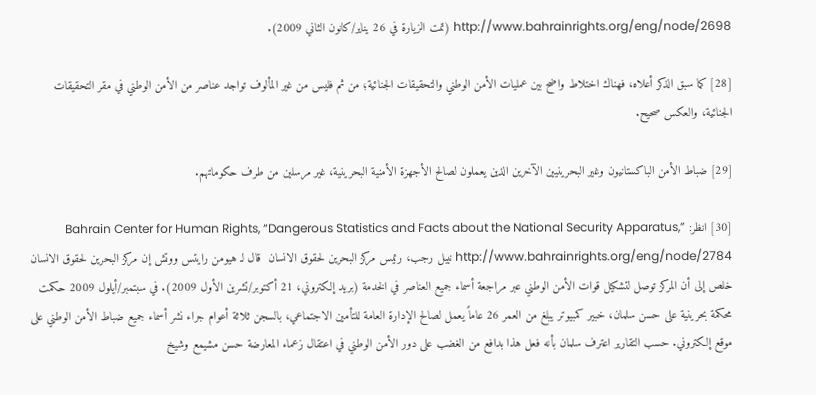http://www.bahrainrights.org/eng/node/2698 (تمت الزيارة في 26 يناير/كانون الثاني 2009).

[28] كما سبق الذكر أعلاه، فهناك اختلاط واضح بين عمليات الأمن الوطني والتحقيقات الجنائية؛ من ثم فليس من غير المألوف تواجد عناصر من الأمن الوطني في مقر التحقيقات الجنائية، والعكس صحيح.

[29] ضباط الأمن الباكستانيون وغير البحرينيين الآخرين الذين يعملون لصالح الأجهزة الأمنية البحرينية، غير مرسلين من طرف حكوماتهم.

[30] انظر: Bahrain Center for Human Rights, “Dangerous Statistics and Facts about the National Security Apparatus,” http://www.bahrainrights.org/eng/node/2784 نبيل رجب، رئيس مركز البحرين لحقوق الانسان  قال لـ هيومن رايتس ووتش إن مركز البحرين لحقوق الانسان خلص إلى أن المركز توصل لتشكيل قوات الأمن الوطني عبر مراجعة أسماء جميع العناصر في الخدمة (بريد إلكتروني، 21 أكتوبر/تشرين الأول 2009). في سبتمبر/أيلول 2009 حكمت محكمة بحرينية على حسن سلمان، خبير كمبيوتر يبلغ من العمر 26 عاماً يعمل لصالح الإدارة العامة للتأمين الاجتماعي، بالسجن ثلاثة أعوام جراء نشر أسماء جميع ضباط الأمن الوطني على موقع إلكتروني. حسب التقارير اعترف سلمان بأنه فعل هذا بدافع من الغضب على دور الأمن الوطني في اعتقال زعماء المعارضة حسن مشيمع وشيخ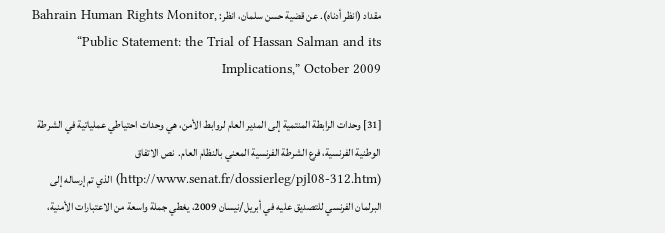مقداد (انظر أدناه). عن قضية حسن سلمان، انظر: Bahrain Human Rights Monitor, “Public Statement: the Trial of Hassan Salman and its Implications,” October 2009

[31] وحدات الرابطة المنتمية إلى المدير العام لروابط الأمن، هي وحدات احتياطي عملياتية في الشرطة الوطنية الفرنسية، فرع الشرطة الفرنسية المعني بالنظام العام.  نص الاتفاق (http://www.senat.fr/dossierleg/pjl08-312.htm) الذي تم إرساله إلى البرلمان الفرنسي للتصديق عليه في أبريل/نيسان 2009، يغطي جملة واسعة من الاعتبارات الأمنية،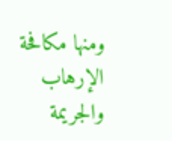ومنها مكافحة الإرهاب والجريمة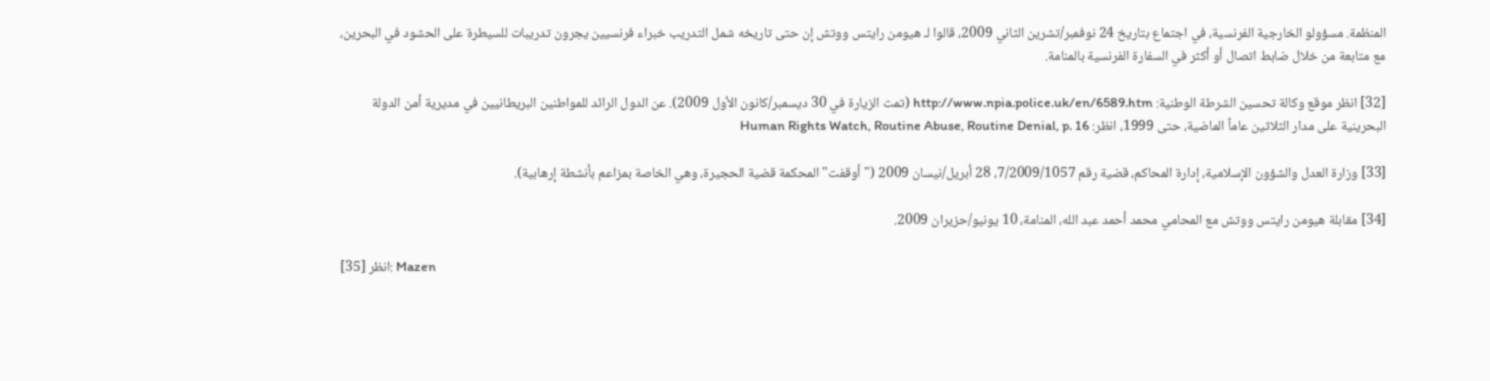المنظمة. مسؤولو الخارجية الفرنسية، في اجتماع بتاريخ 24 نوفمبر/تشرين الثاني 2009، قالوا لـ هيومن رايتس ووتش إن حتى تاريخه شمل التدريب خبراء فرنسيين يجرون تدريبات للسيطرة على الحشود في البحرين، مع متابعة من خلال ضابط اتصال أو أكثر في السفارة الفرنسية بالمنامة.

[32] انظر موقع وكالة تحسين الشرطة الوطنية: http://www.npia.police.uk/en/6589.htm (تمت الزيارة في 30 ديسمبر/كانون الأول 2009). عن الدول الرائد للمواطنين البريطانيين في مديرية أمن الدولة البحرينية على مدار الثلاثين عاماً الماضية، حتى 1999، انظر: Human Rights Watch, Routine Abuse, Routine Denial, p. 16

[33] وزارة العدل والشؤون الإسلامية، إدارة المحاكم، قضية رقم 7/2009/1057، 28 أبريل/نيسان 2009 ("أوقفت" المحكمة قضية الحجيرة، وهي الخاصة بمزاعم بأنشطة إرهابية).

[34] مقابلة هيومن رايتس ووتش مع المحامي محمد أحمد عبد الله، المنامة، 10 يونيو/حزيران 2009.

[35] انظر: Mazen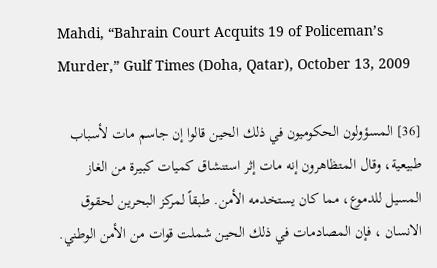Mahdi, “Bahrain Court Acquits 19 of Policeman’s Murder,” Gulf Times (Doha, Qatar), October 13, 2009

[36] المسؤولون الحكوميون في ذلك الحين قالوا إن جاسم مات لأسباب طبيعية، وقال المتظاهرون إنه مات إثر استنشاق كميات كبيرة من الغاز المسيل للدموع، مما كان يستخدمه الأمن. طبقاً لمركز البحرين لحقوق الانسان ، فإن المصادمات في ذلك الحين شملت قوات من الأمن الوطني.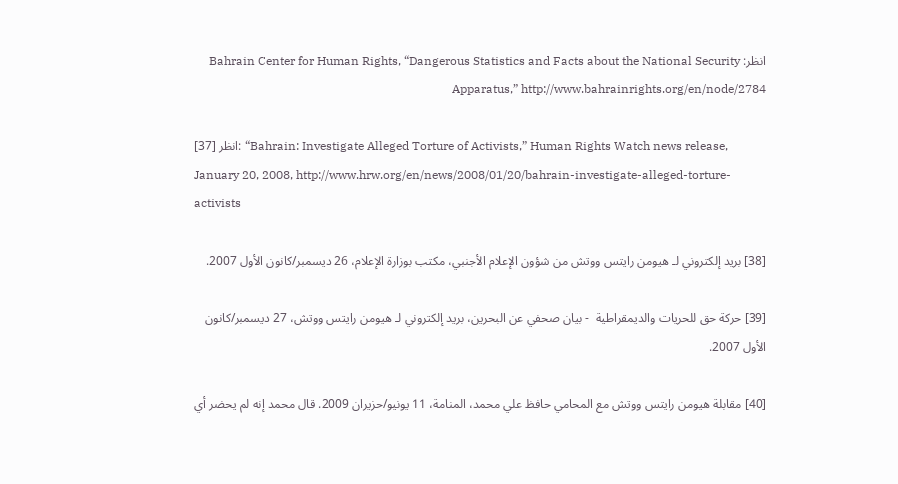انظر: Bahrain Center for Human Rights, “Dangerous Statistics and Facts about the National Security Apparatus,” http://www.bahrainrights.org/en/node/2784

[37] انظر: “Bahrain: Investigate Alleged Torture of Activists,” Human Rights Watch news release, January 20, 2008, http://www.hrw.org/en/news/2008/01/20/bahrain-investigate-alleged-torture-activists

[38] بريد إلكتروني لـ هيومن رايتس ووتش من شؤون الإعلام الأجنبي، مكتب بوزارة الإعلام، 26 ديسمبر/كانون الأول 2007.

[39] حركة حق للحريات والديمقراطية  - بيان صحفي عن البحرين، بريد إلكتروني لـ هيومن رايتس ووتش، 27 ديسمبر/كانون الأول 2007.

[40] مقابلة هيومن رايتس ووتش مع المحامي حافظ علي محمد، المنامة، 11 يونيو/حزيران 2009. قال محمد إنه لم يحضر أي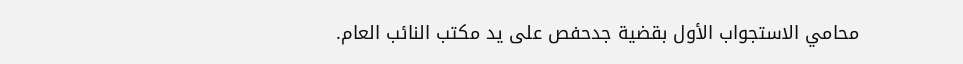محامي الاستجواب الأول بقضية جدحفص على يد مكتب النائب العام.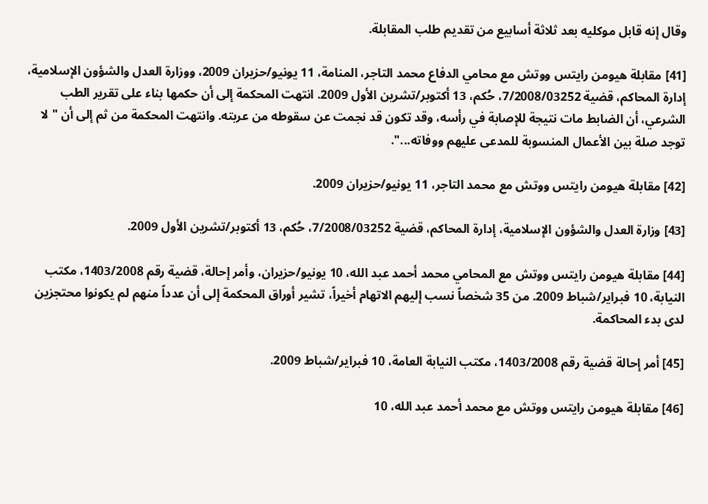وقال إنه قابل موكليه بعد ثلاثة أسابيع من تقديم طلب المقابلة.

[41] مقابلة هيومن رايتس ووتش مع محامي الدفاع محمد التاجر، المنامة، 11 يونيو/حزيران 2009، ووزارة العدل والشؤون الإسلامية، إدارة المحاكم، قضية 7/2008/03252، حُكم، 13 أكتوبر/تشرين الأول 2009. انتهت المحكمة إلى أن حكمها بناء على تقرير الطب الشرعي، أن الضابط مات نتيجة للإصابة في رأسه، وقد تكون قد نجمت عن سقوطه من عربته. وانتهت المحكمة من ثم إلى أن "لا توجد صلة بين الأعمال المنسوبة للمدعى عليهم ووفاته...".

[42] مقابلة هيومن رايتس ووتش مع محمد التاجر، 11 يونيو/حزيران 2009.

[43] وزارة العدل والشؤون الإسلامية، إدارة المحاكم، قضية 7/2008/03252، حُكم، 13 أكتوبر/تشرين الأول 2009.

[44] مقابلة هيومن رايتس ووتش مع المحامي محمد أحمد عبد الله، 10 يونيو/حزيران، وأمر إحالة، قضية رقم 1403/2008، مكتب النيابة، 10 فبراير/شباط 2009. من 35 شخصاً نسب إليهم الاتهام أخيراً، تشير أوراق المحكمة إلى أن عدداً منهم لم يكونوا محتجزين لدى بدء المحاكمة.

[45] أمر إحالة قضية رقم 1403/2008، مكتب النيابة العامة، 10 فبراير/شباط 2009.

[46] مقابلة هيومن رايتس ووتش مع محمد أحمد عبد الله، 10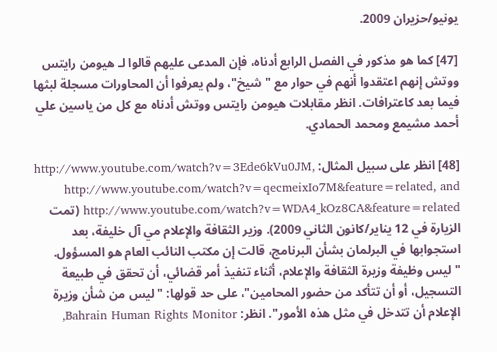يونيو/حزيران 2009.

[47] كما هو مذكور في الفصل الرابع أدناه، فإن المدعى عليهم قالوا لـ هيومن رايتس ووتش إنهم اعتقدوا أنهم في حوار مع "شيخ"، ولم يعرفوا أن المحاورات مسجلة لبثها فيما بعد كاعترافات. انظر مقابلات هيومن رايتس ووتش أدناه مع كل من ياسين علي أحمد مشيمع ومحمد الحمادي.

[48] انظر على سبيل المثال: http://www.youtube.com/watch?v=3Ede6kVu0JM,  http://www.youtube.com/watch?v=qecmeixIo7M&feature=related, and http://www.youtube.com/watch?v=WDA4_kOz8CA&feature=related (تمت الزيارة في 12 يناير/كانون الثاني 2009). وزير الثقافة والإعلام مي آل خليفة، بعد استجوابها في البرلمان بشأن البرنامج، قالت إن مكتب النائب العام هو المسؤول. "ليس وظيفة وزيرة الثقافة والإعلام، أثناء تنفيذ أمر قضائي، أن تحقق في طبيعة التسجيل، أو أن تتأكد من حضور المحامين"، على حد قولها: "ليس من شأن وزيرة الإعلام أن تتدخل في مثل هذه الأمور". انظر: Bahrain Human Rights Monitor,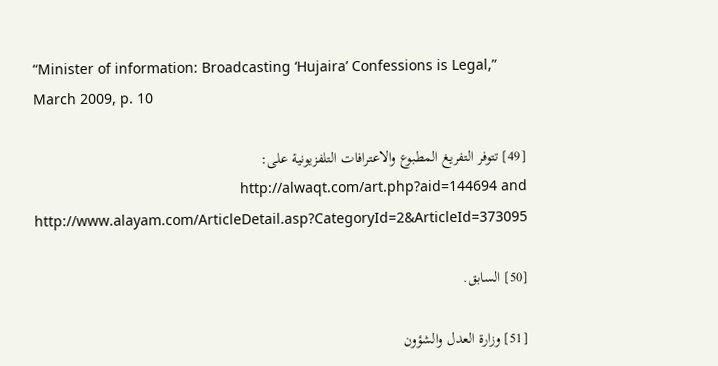“Minister of information: Broadcasting ‘Hujaira’ Confessions is Legal,” March 2009, p. 10

[49] تتوفر التفريغ المطبوع والاعترافات التلفزيونية على: http://alwaqt.com/art.php?aid=144694 and http://www.alayam.com/ArticleDetail.asp?CategoryId=2&ArticleId=373095

[50] السابق.

[51] وزارة العدل والشؤون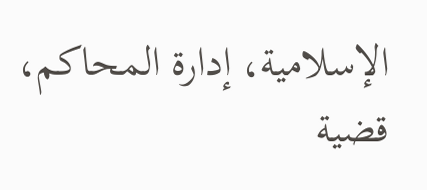الإسلامية، إدارة المحاكم، قضية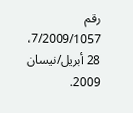رقم 7/2009/1057، 28 أبريل/نيسان 2009.